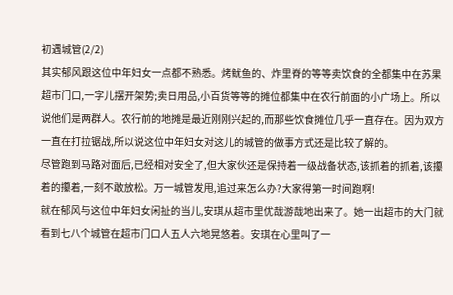初遇城管(2/2)
其实郁风跟这位中年妇女一点都不熟悉。烤鱿鱼的、炸里脊的等等卖饮食的全都集中在苏果超市门口,一字儿摆开架势;卖日用品,小百货等等的摊位都集中在农行前面的小广场上。所以说他们是两群人。农行前的地摊是最近刚刚兴起的,而那些饮食摊位几乎一直存在。因为双方一直在打拉锯战,所以说这位中年妇女对这儿的城管的做事方式还是比较了解的。
尽管跑到马路对面后,已经相对安全了,但大家伙还是保持着一级战备状态,该抓着的抓着,该攥着的攥着,一刻不敢放松。万一城管发甩,追过来怎么办?大家得第一时间跑啊!
就在郁风与这位中年妇女闲扯的当儿,安琪从超市里优哉游哉地出来了。她一出超市的大门就看到七八个城管在超市门口人五人六地晃悠着。安琪在心里叫了一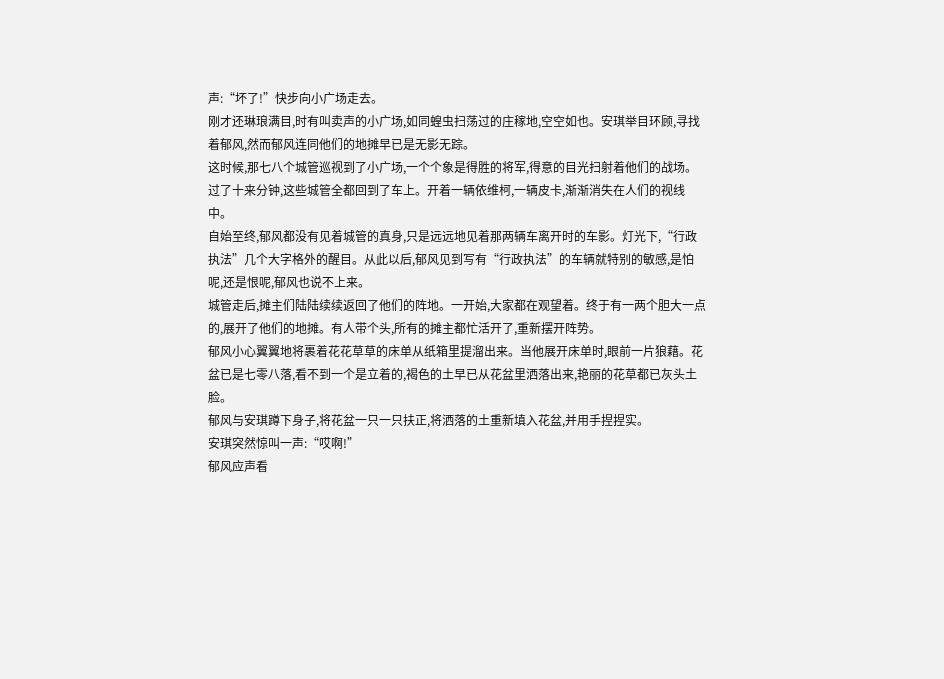声:“坏了!”快步向小广场走去。
刚才还琳琅满目,时有叫卖声的小广场,如同蝗虫扫荡过的庄稼地,空空如也。安琪举目环顾,寻找着郁风,然而郁风连同他们的地摊早已是无影无踪。
这时候,那七八个城管巡视到了小广场,一个个象是得胜的将军,得意的目光扫射着他们的战场。
过了十来分钟,这些城管全都回到了车上。开着一辆依维柯,一辆皮卡,渐渐消失在人们的视线中。
自始至终,郁风都没有见着城管的真身,只是远远地见着那两辆车离开时的车影。灯光下,“行政执法”几个大字格外的醒目。从此以后,郁风见到写有“行政执法”的车辆就特别的敏感,是怕呢,还是恨呢,郁风也说不上来。
城管走后,摊主们陆陆续续返回了他们的阵地。一开始,大家都在观望着。终于有一两个胆大一点的,展开了他们的地摊。有人带个头,所有的摊主都忙活开了,重新摆开阵势。
郁风小心翼翼地将裹着花花草草的床单从纸箱里提溜出来。当他展开床单时,眼前一片狼藉。花盆已是七零八落,看不到一个是立着的,褐色的土早已从花盆里洒落出来,艳丽的花草都已灰头土脸。
郁风与安琪蹲下身子,将花盆一只一只扶正,将洒落的土重新填入花盆,并用手捏捏实。
安琪突然惊叫一声:“哎啊!”
郁风应声看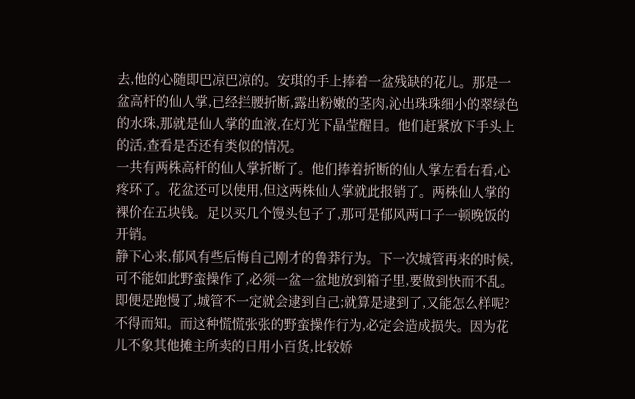去,他的心随即巴凉巴凉的。安琪的手上捧着一盆残缺的花儿。那是一盆高杆的仙人掌,已经拦腰折断,露出粉嫩的茎肉,沁出珠珠细小的翠绿色的水珠,那就是仙人掌的血液,在灯光下晶莹醒目。他们赶紧放下手头上的活,查看是否还有类似的情况。
一共有两株高杆的仙人掌折断了。他们捧着折断的仙人掌左看右看,心疼环了。花盆还可以使用,但这两株仙人掌就此报销了。两株仙人掌的裸价在五块钱。足以买几个馒头包子了,那可是郁风两口子一顿晚饭的开销。
静下心来,郁风有些后悔自己刚才的鲁莽行为。下一次城管再来的时候,可不能如此野蛮操作了,必须一盆一盆地放到箱子里,要做到快而不乱。即便是跑慢了,城管不一定就会逮到自己;就算是逮到了,又能怎么样呢?不得而知。而这种慌慌张张的野蛮操作行为,必定会造成损失。因为花儿不象其他摊主所卖的日用小百货,比较娇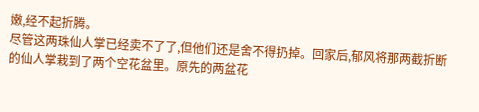嫩,经不起折腾。
尽管这两珠仙人掌已经卖不了了,但他们还是舍不得扔掉。回家后,郁风将那两截折断的仙人掌栽到了两个空花盆里。原先的两盆花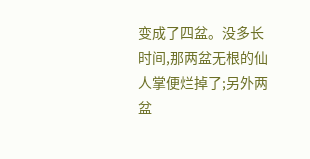变成了四盆。没多长时间,那两盆无根的仙人掌便烂掉了;另外两盆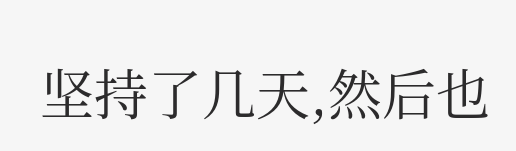坚持了几天,然后也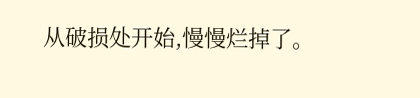从破损处开始,慢慢烂掉了。